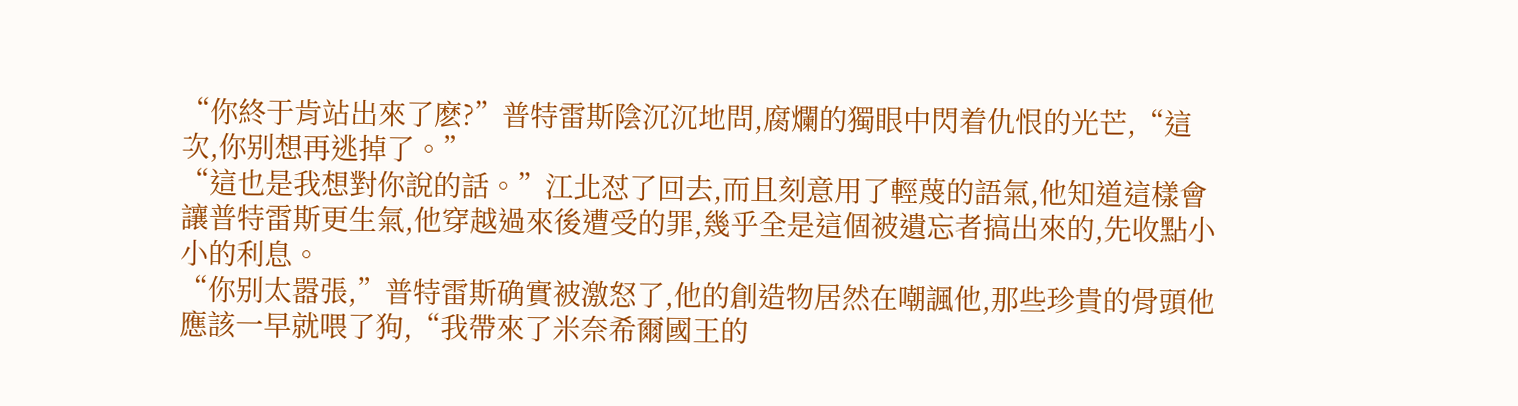“你終于肯站出來了麽?”普特雷斯陰沉沉地問,腐爛的獨眼中閃着仇恨的光芒,“這次,你别想再逃掉了。”
“這也是我想對你說的話。”江北怼了回去,而且刻意用了輕蔑的語氣,他知道這樣會讓普特雷斯更生氣,他穿越過來後遭受的罪,幾乎全是這個被遺忘者搞出來的,先收點小小的利息。
“你别太嚣張,”普特雷斯确實被激怒了,他的創造物居然在嘲諷他,那些珍貴的骨頭他應該一早就喂了狗,“我帶來了米奈希爾國王的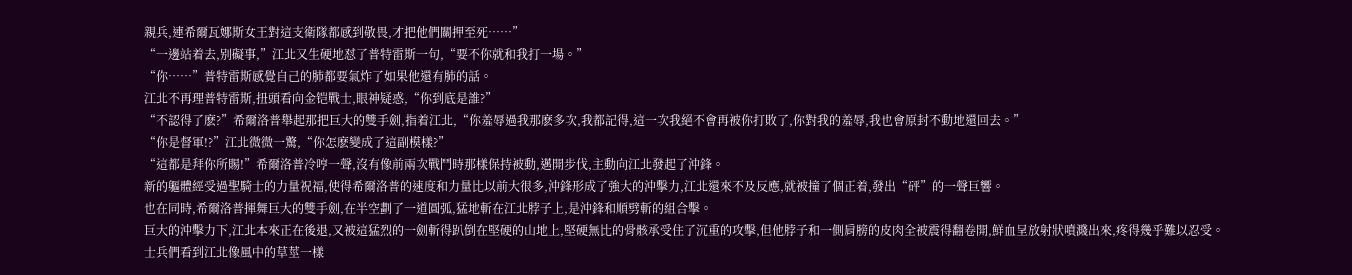親兵,連希爾瓦娜斯女王對這支衛隊都感到敬畏,才把他們關押至死……”
“一邊站着去,别礙事,”江北又生硬地怼了普特雷斯一句,“要不你就和我打一場。”
“你……”普特雷斯感覺自己的肺都要氣炸了如果他還有肺的話。
江北不再理普特雷斯,扭頭看向金铠戰士,眼神疑惑,“你到底是誰?”
“不認得了麽?”希爾洛普舉起那把巨大的雙手劍,指着江北,“你羞辱過我那麽多次,我都記得,這一次我絕不會再被你打敗了,你對我的羞辱,我也會原封不動地還回去。”
“你是督軍!?”江北微微一驚,“你怎麽變成了這副模樣?”
“這都是拜你所賜!”希爾洛普冷哼一聲,沒有像前兩次戰鬥時那樣保持被動,邁開步伐,主動向江北發起了沖鋒。
新的軀體經受過聖騎士的力量祝福,使得希爾洛普的速度和力量比以前大很多,沖鋒形成了強大的沖擊力,江北還來不及反應,就被撞了個正着,發出“砰”的一聲巨響。
也在同時,希爾洛普揮舞巨大的雙手劍,在半空劃了一道圓弧,猛地斬在江北脖子上,是沖鋒和順劈斬的組合擊。
巨大的沖擊力下,江北本來正在後退,又被這猛烈的一劍斬得趴倒在堅硬的山地上,堅硬無比的骨骸承受住了沉重的攻擊,但他脖子和一側肩膀的皮肉全被震得翻卷開,鮮血呈放射狀噴濺出來,疼得幾乎難以忍受。
士兵們看到江北像風中的草莖一樣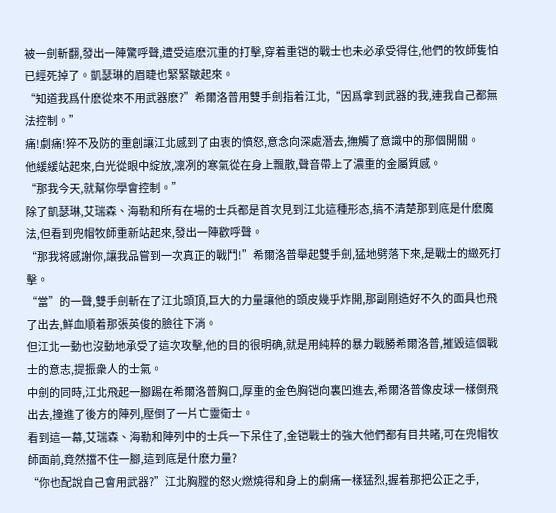被一劍斬翻,發出一陣驚呼聲,遭受這麽沉重的打擊,穿着重铠的戰士也未必承受得住,他們的牧師隻怕已經死掉了。凱瑟琳的眉睫也緊緊皺起來。
“知道我爲什麽從來不用武器麽?”希爾洛普用雙手劍指着江北,“因爲拿到武器的我,連我自己都無法控制。”
痛!劇痛!猝不及防的重創讓江北感到了由衷的憤怒,意念向深處潛去,撫觸了意識中的那個開關。
他緩緩站起來,白光從眼中綻放,凜冽的寒氣從在身上飄散,聲音帶上了濃重的金屬質感。
“那我今天,就幫你學會控制。”
除了凱瑟琳,艾瑞森、海勒和所有在場的士兵都是首次見到江北這種形态,搞不清楚那到底是什麽魔法,但看到兜帽牧師重新站起來,發出一陣歡呼聲。
“那我将感謝你,讓我品嘗到一次真正的戰鬥!”希爾洛普舉起雙手劍,猛地劈落下來,是戰士的緻死打擊。
“當”的一聲,雙手劍斬在了江北頭頂,巨大的力量讓他的頭皮幾乎炸開,那副剛造好不久的面具也飛了出去,鮮血順着那張英俊的臉往下淌。
但江北一動也沒動地承受了這次攻擊,他的目的很明确,就是用純粹的暴力戰勝希爾洛普,摧毀這個戰士的意志,提振衆人的士氣。
中劍的同時,江北飛起一腳踢在希爾洛普胸口,厚重的金色胸铠向裏凹進去,希爾洛普像皮球一樣倒飛出去,撞進了後方的陣列,壓倒了一片亡靈衛士。
看到這一幕,艾瑞森、海勒和陣列中的士兵一下呆住了,金铠戰士的強大他們都有目共睹,可在兜帽牧師面前,竟然擋不住一腳,這到底是什麽力量?
“你也配說自己會用武器?”江北胸膛的怒火燃燒得和身上的劇痛一樣猛烈,握着那把公正之手,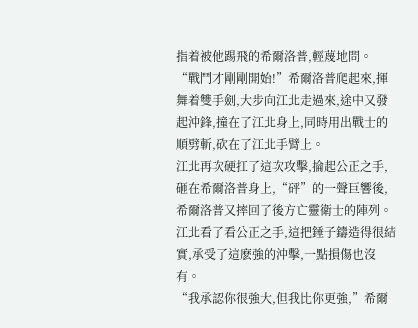指着被他踢飛的希爾洛普,輕蔑地問。
“戰鬥才剛剛開始!”希爾洛普爬起來,揮舞着雙手劍,大步向江北走過來,途中又發起沖鋒,撞在了江北身上,同時用出戰士的順劈斬,砍在了江北手臂上。
江北再次硬扛了這次攻擊,掄起公正之手,砸在希爾洛普身上,“砰”的一聲巨響後,希爾洛普又摔回了後方亡靈衛士的陣列。
江北看了看公正之手,這把錘子鑄造得很結實,承受了這麽強的沖擊,一點損傷也沒有。
“我承認你很強大,但我比你更強,”希爾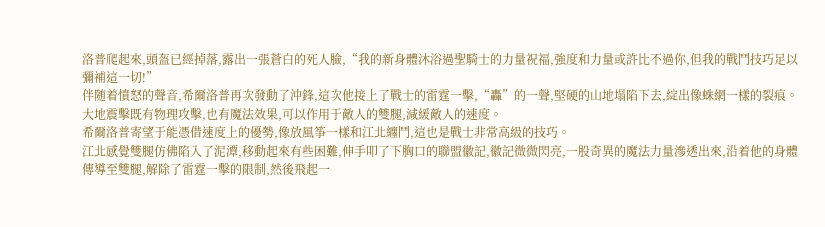洛普爬起來,頭盔已經掉落,露出一張蒼白的死人臉,“我的新身體沐浴過聖騎士的力量祝福,強度和力量或許比不過你,但我的戰鬥技巧足以彌補這一切!”
伴随着憤怒的聲音,希爾洛普再次發動了沖鋒,這次他接上了戰士的雷霆一擊,“轟”的一聲,堅硬的山地塌陷下去,綻出像蛛網一樣的裂痕。
大地震擊既有物理攻擊,也有魔法效果,可以作用于敵人的雙腿,減緩敵人的速度。
希爾洛普寄望于能憑借速度上的優勢,像放風筝一樣和江北纏鬥,這也是戰士非常高級的技巧。
江北感覺雙腿仿佛陷入了泥潭,移動起來有些困難,伸手叩了下胸口的聯盟徽記,徽記微微閃亮,一股奇異的魔法力量滲透出來,沿着他的身體傳導至雙腿,解除了雷霆一擊的限制,然後飛起一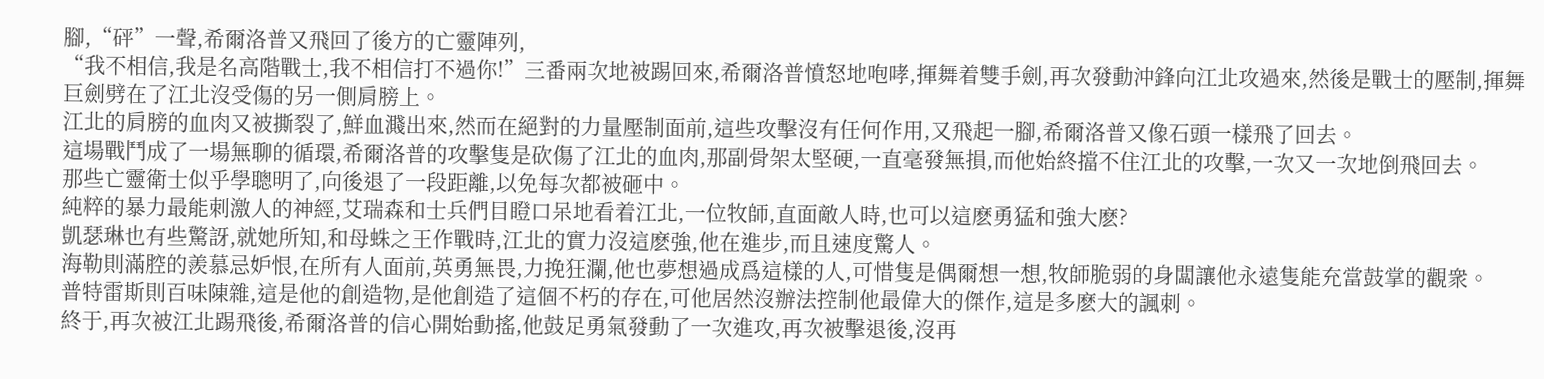腳,“砰”一聲,希爾洛普又飛回了後方的亡靈陣列,
“我不相信,我是名高階戰士,我不相信打不過你!”三番兩次地被踢回來,希爾洛普憤怒地咆哮,揮舞着雙手劍,再次發動沖鋒向江北攻過來,然後是戰士的壓制,揮舞巨劍劈在了江北沒受傷的另一側肩膀上。
江北的肩膀的血肉又被撕裂了,鮮血濺出來,然而在絕對的力量壓制面前,這些攻擊沒有任何作用,又飛起一腳,希爾洛普又像石頭一樣飛了回去。
這場戰鬥成了一場無聊的循環,希爾洛普的攻擊隻是砍傷了江北的血肉,那副骨架太堅硬,一直毫發無損,而他始終擋不住江北的攻擊,一次又一次地倒飛回去。
那些亡靈衛士似乎學聰明了,向後退了一段距離,以免每次都被砸中。
純粹的暴力最能刺激人的神經,艾瑞森和士兵們目瞪口呆地看着江北,一位牧師,直面敵人時,也可以這麽勇猛和強大麽?
凱瑟琳也有些驚訝,就她所知,和母蛛之王作戰時,江北的實力沒這麽強,他在進步,而且速度驚人。
海勒則滿腔的羨慕忌妒恨,在所有人面前,英勇無畏,力挽狂瀾,他也夢想過成爲這樣的人,可惜隻是偶爾想一想,牧師脆弱的身闆讓他永遠隻能充當鼓掌的觀衆。
普特雷斯則百味陳雜,這是他的創造物,是他創造了這個不朽的存在,可他居然沒辦法控制他最偉大的傑作,這是多麽大的諷刺。
終于,再次被江北踢飛後,希爾洛普的信心開始動搖,他鼓足勇氣發動了一次進攻,再次被擊退後,沒再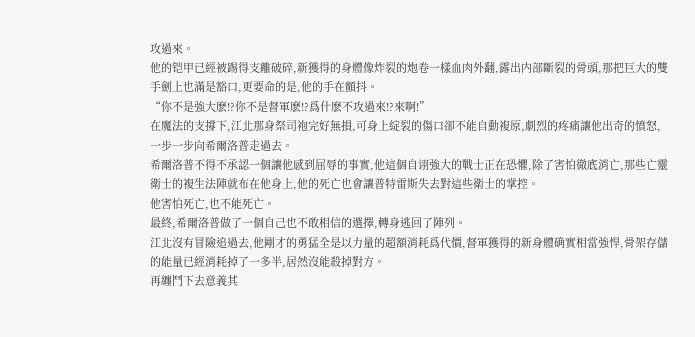攻過來。
他的铠甲已經被踢得支離破碎,新獲得的身體像炸裂的炮卷一樣血肉外翻,露出内部斷裂的骨頭,那把巨大的雙手劍上也滿是豁口,更要命的是,他的手在顫抖。
“你不是強大麽!?你不是督軍麽!?爲什麽不攻過來!?來啊!”
在魔法的支撐下,江北那身祭司袍完好無損,可身上綻裂的傷口卻不能自動複原,劇烈的疼痛讓他出奇的憤怒,一步一步向希爾洛普走過去。
希爾洛普不得不承認一個讓他感到屈辱的事實,他這個自诩強大的戰士正在恐懼,除了害怕徹底消亡,那些亡靈衛士的複生法陣就布在他身上,他的死亡也會讓普特雷斯失去對這些衛士的掌控。
他害怕死亡,也不能死亡。
最終,希爾洛普做了一個自己也不敢相信的選擇,轉身逃回了陣列。
江北沒有冒險追過去,他剛才的勇猛全是以力量的超額消耗爲代價,督軍獲得的新身體确實相當強悍,骨架存儲的能量已經消耗掉了一多半,居然沒能殺掉對方。
再纏鬥下去意義其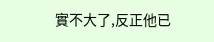實不大了,反正他已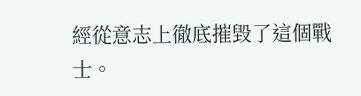經從意志上徹底摧毀了這個戰士。